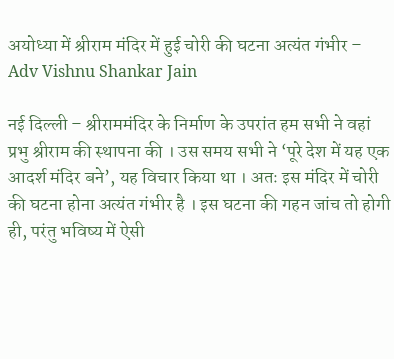अयोध्या में श्रीराम मंदिर में हुई चोरी की घटना अत्यंत गंभीर – Adv Vishnu Shankar Jain

नई दिल्ली – श्रीराममंदिर के निर्माण के उपरांत हम सभी ने वहां प्रभु श्रीराम की स्थापना की । उस समय सभी ने ‘पूरे देश में यह एक आदर्श मंदिर बने’, यह विचार किया था । अतः इस मंदिर में चोरी की घटना होना अत्यंत गंभीर है । इस घटना की गहन जांच तो होगी ही, परंतु भविष्य में ऐसी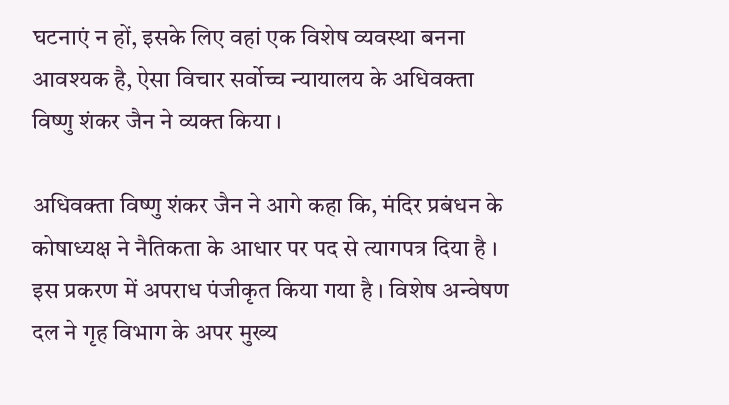घटनाएं न हों, इसके लिए वहां एक विशेष व्यवस्था बनना आवश्यक है, ऐसा विचार सर्वोच्च न्यायालय के अधिवक्ता विष्णु शंकर जैन ने व्यक्त किया ।

अधिवक्ता विष्णु शंकर जैन ने आगे कहा कि, मंदिर प्रबंधन के कोषाध्यक्ष ने नैतिकता के आधार पर पद से त्यागपत्र दिया है । इस प्रकरण में अपराध पंजीकृत किया गया है । विशेष अन्वेषण दल ने गृह विभाग के अपर मुख्य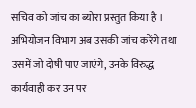सचिव को जांच का ब्योरा प्रस्तुत किया है । अभियोजन विभाग अब उसकी जांच करेंगे तथा उसमें जो दोषी पाए जाएंगे, उनके विरुद्ध कार्यवाही कर उन पर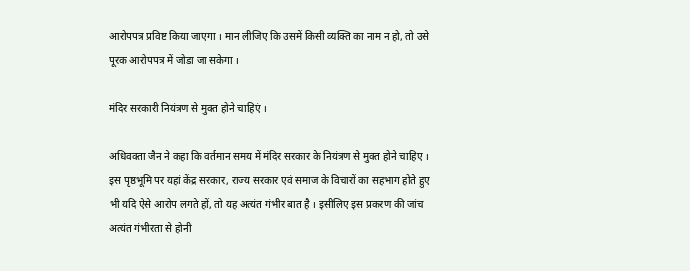आरोपपत्र प्रविष्ट किया जाएगा । मान लीजिए कि उसमें किसी व्यक्ति का नाम न हो, तो उसे पूरक आरोपपत्र में जोडा जा सकेगा ।

मंदिर सरकारी नियंत्रण से मुक्त होने चाहिएं ।

अधिवक्ता जैन ने कहा कि वर्तमान समय में मंदिर सरकार के नियंत्रण से मुक्त होने चाहिए । इस पृष्ठभूमि पर यहां केंद्र सरकार, राज्य सरकार एवं समाज के विचारों का सहभाग होते हुए भी यदि ऐसे आरोप लगते हों, तो यह अत्यंत गंभीर बात है । इसीलिए इस प्रकरण की जांच अत्यंत गंभीरता से होनी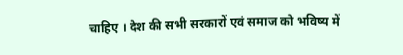चाहिए । देश की सभी सरकारों एवं समाज को भविष्य में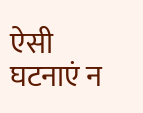ऐसी घटनाएं न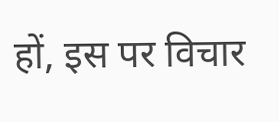हों, इस पर विचार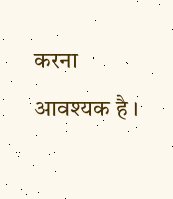करना आवश्यक है ।